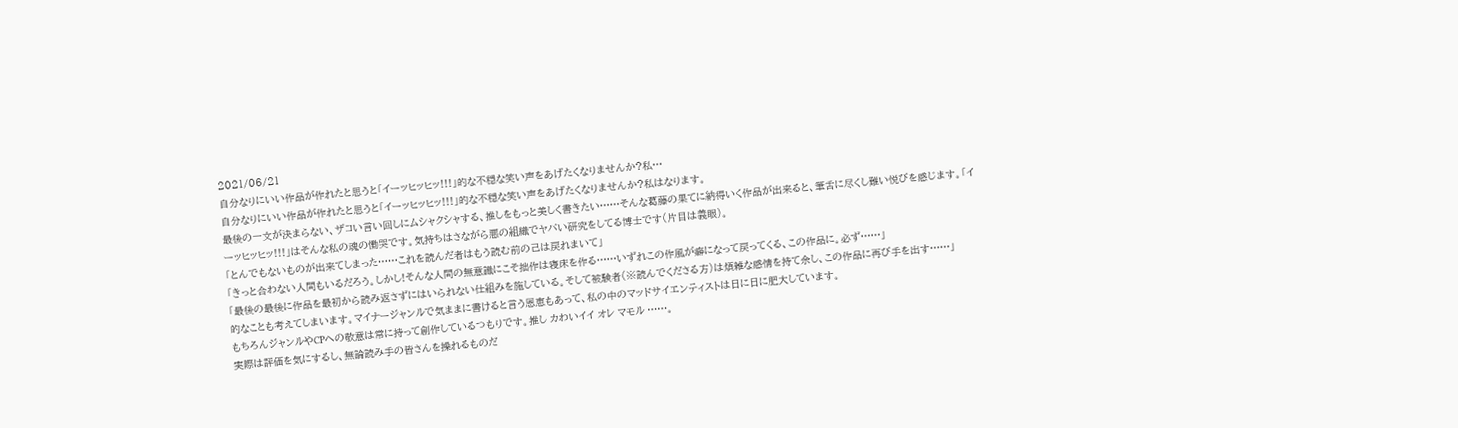2021/06/21
自分なりにいい作品が作れたと思うと「イーッヒッヒッ!!!」的な不穏な笑い声をあげたくなりませんか?私…
自分なりにいい作品が作れたと思うと「イーッヒッヒッ!!!」的な不穏な笑い声をあげたくなりませんか?私はなります。
最後の一文が決まらない、ザコい言い回しにムシャクシャする、推しをもっと美しく書きたい……そんな葛藤の果てに納得いく作品が出来ると、筆舌に尽くし難い悦びを感じます。「イーッヒッヒッ!!!」はそんな私の魂の慟哭です。気持ちはさながら悪の組織でヤバい研究をしてる博士です(片目は義眼)。
「とんでもないものが出来てしまった……これを読んだ者はもう読む前の己は戻れまいて」
「きっと合わない人間もいるだろう。しかし!そんな人間の無意識にこそ拙作は寝床を作る……いずれこの作風が癖になって戻ってくる、この作品に。必ず……」
「最後の最後に作品を最初から読み返さずにはいられない仕組みを施している。そして被験者(※読んでくださる方)は煩雑な感情を持て余し、この作品に再び手を出す……」
的なことも考えてしまいます。マイナージャンルで気ままに書けると言う恩恵もあって、私の中のマッドサイエンティストは日に日に肥大しています。
もちろんジャンルやCPへの敬意は常に持って創作しているつもりです。推し カわいイイ オレ マモル ……。
実際は評価を気にするし、無論読み手の皆さんを操れるものだ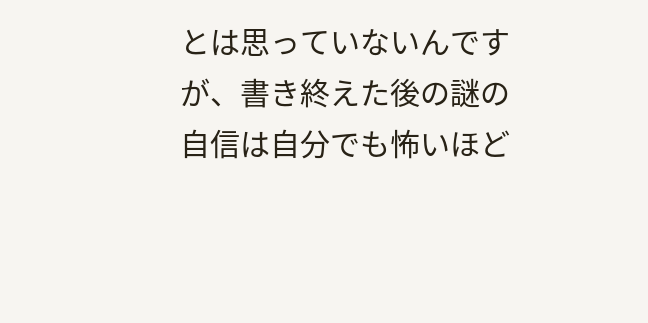とは思っていないんですが、書き終えた後の謎の自信は自分でも怖いほど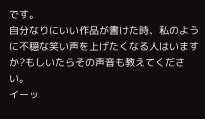です。
自分なりにいい作品が書けた時、私のように不穏な笑い声を上げたくなる人はいますか?もしいたらその声音も教えてください。
イーッ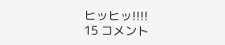ヒッヒッ!!!!
15 コメント